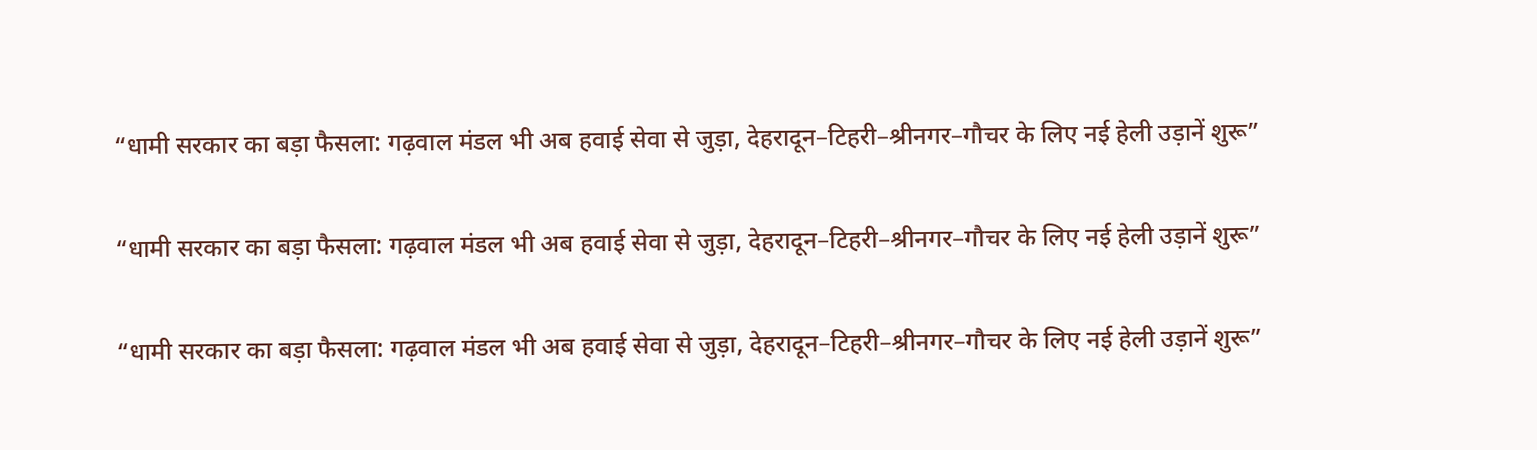“धामी सरकार का बड़ा फैसला: गढ़वाल मंडल भी अब हवाई सेवा से जुड़ा, देहरादून–टिहरी–श्रीनगर–गौचर के लिए नई हेली उड़ानें शुरू”

“धामी सरकार का बड़ा फैसला: गढ़वाल मंडल भी अब हवाई सेवा से जुड़ा, देहरादून–टिहरी–श्रीनगर–गौचर के लिए नई हेली उड़ानें शुरू”

“धामी सरकार का बड़ा फैसला: गढ़वाल मंडल भी अब हवाई सेवा से जुड़ा, देहरादून–टिहरी–श्रीनगर–गौचर के लिए नई हेली उड़ानें शुरू”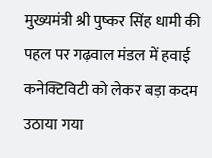मुख्यमंत्री श्री पुष्कर सिंह धामी की पहल पर गढ़वाल मंडल में हवाई कनेक्टिविटी को लेकर बड़ा कदम उठाया गया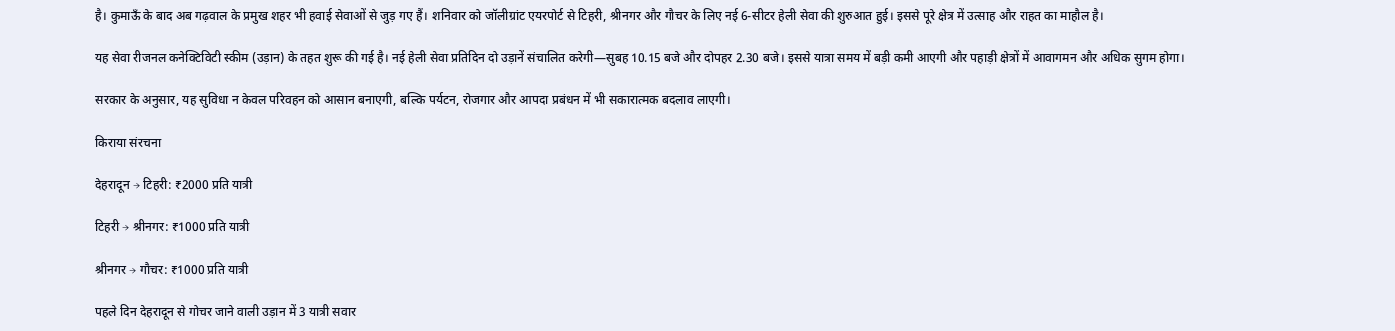है। कुमाऊँ के बाद अब गढ़वाल के प्रमुख शहर भी हवाई सेवाओं से जुड़ गए हैं। शनिवार को जॉलीग्रांट एयरपोर्ट से टिहरी, श्रीनगर और गौचर के लिए नई 6-सीटर हेली सेवा की शुरुआत हुई। इससे पूरे क्षेत्र में उत्साह और राहत का माहौल है।

यह सेवा रीजनल कनेक्टिविटी स्कीम (उड़ान) के तहत शुरू की गई है। नई हेली सेवा प्रतिदिन दो उड़ानें संचालित करेगी—सुबह 10.15 बजे और दोपहर 2.30 बजे। इससे यात्रा समय में बड़ी कमी आएगी और पहाड़ी क्षेत्रों में आवागमन और अधिक सुगम होगा।

सरकार के अनुसार, यह सुविधा न केवल परिवहन को आसान बनाएगी, बल्कि पर्यटन, रोजगार और आपदा प्रबंधन में भी सकारात्मक बदलाव लाएगी।

किराया संरचना

देहरादून → टिहरी: ₹2000 प्रति यात्री

टिहरी → श्रीनगर: ₹1000 प्रति यात्री

श्रीनगर → गौचर: ₹1000 प्रति यात्री

पहले दिन देहरादून से गोचर जाने वाली उड़ान में 3 यात्री सवार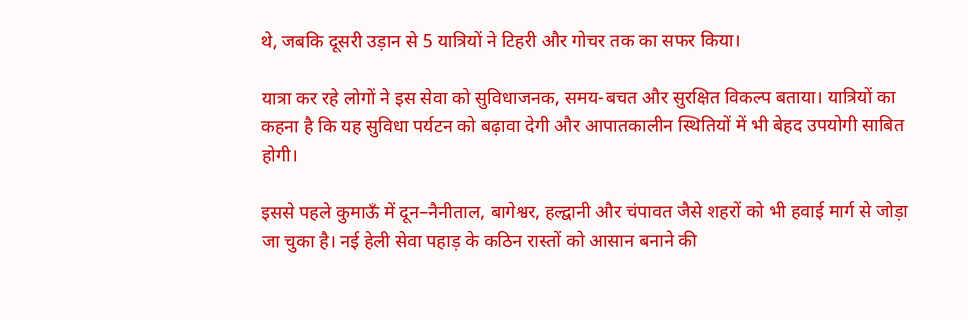थे, जबकि दूसरी उड़ान से 5 यात्रियों ने टिहरी और गोचर तक का सफर किया।

यात्रा कर रहे लोगों ने इस सेवा को सुविधाजनक, समय-बचत और सुरक्षित विकल्प बताया। यात्रियों का कहना है कि यह सुविधा पर्यटन को बढ़ावा देगी और आपातकालीन स्थितियों में भी बेहद उपयोगी साबित होगी।

इससे पहले कुमाऊँ में दून–नैनीताल, बागेश्वर, हल्द्वानी और चंपावत जैसे शहरों को भी हवाई मार्ग से जोड़ा जा चुका है। नई हेली सेवा पहाड़ के कठिन रास्तों को आसान बनाने की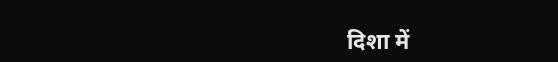दिशा में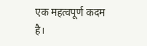एक महत्वपूर्ण कदम है।